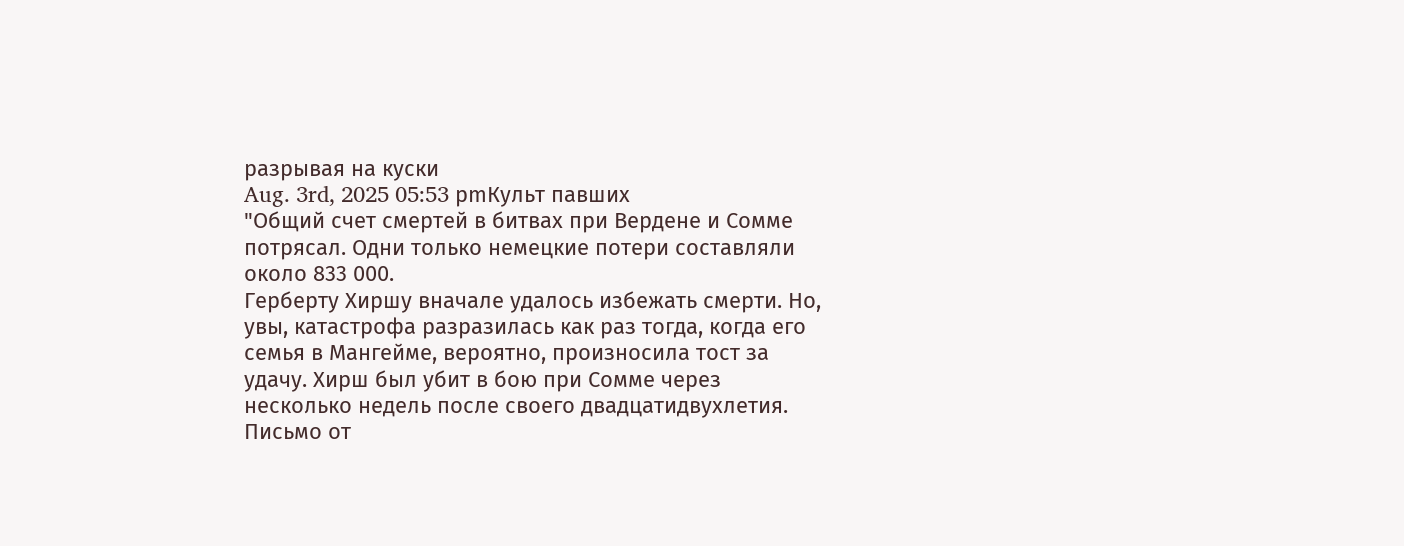разрывая на куски
Aug. 3rd, 2025 05:53 pmКульт павших
"Общий счет смертей в битвах при Вердене и Сомме потрясал. Одни только немецкие потери составляли около 833 000.
Герберту Хиршу вначале удалось избежать смерти. Но, увы, катастрофа разразилась как раз тогда, когда его семья в Мангейме, вероятно, произносила тост за удачу. Хирш был убит в бою при Сомме через несколько недель после своего двадцатидвухлетия. Письмо от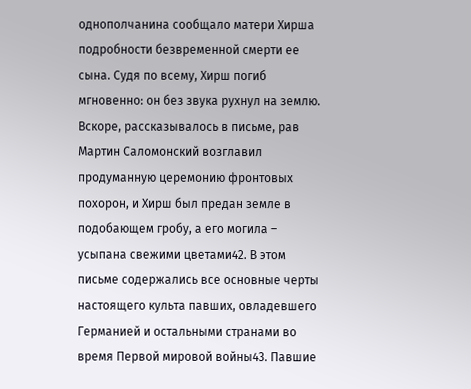однополчанина сообщало матери Хирша подробности безвременной смерти ее сына. Судя по всему, Хирш погиб мгновенно: он без звука рухнул на землю. Вскоре, рассказывалось в письме, рав Мартин Саломонский возглавил продуманную церемонию фронтовых похорон, и Хирш был предан земле в подобающем гробу, а его могила – усыпана свежими цветами42. В этом письме содержались все основные черты настоящего культа павших, овладевшего Германией и остальными странами во время Первой мировой войны43. Павшие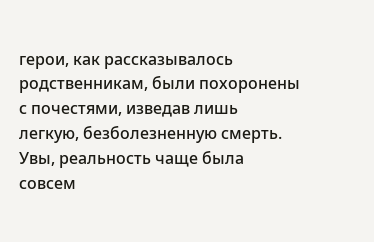герои, как рассказывалось родственникам, были похоронены с почестями, изведав лишь легкую, безболезненную смерть. Увы, реальность чаще была совсем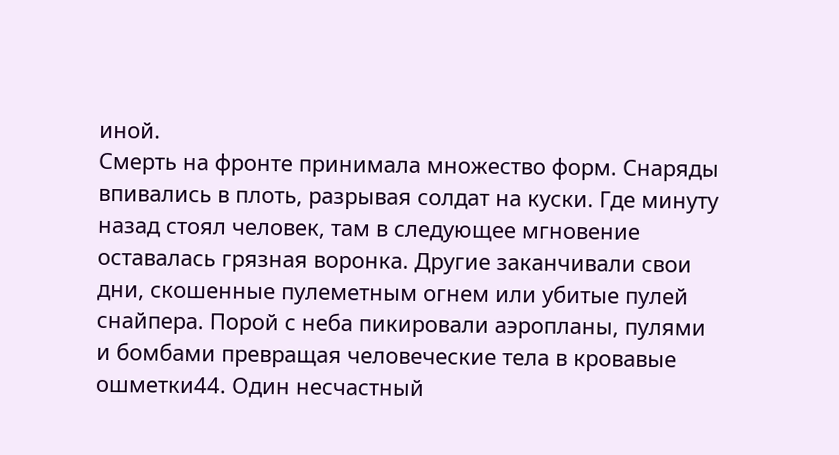иной.
Смерть на фронте принимала множество форм. Снаряды впивались в плоть, разрывая солдат на куски. Где минуту назад стоял человек, там в следующее мгновение оставалась грязная воронка. Другие заканчивали свои дни, скошенные пулеметным огнем или убитые пулей снайпера. Порой с неба пикировали аэропланы, пулями и бомбами превращая человеческие тела в кровавые ошметки44. Один несчастный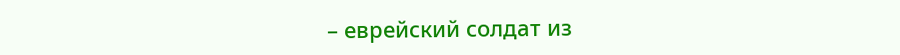– еврейский солдат из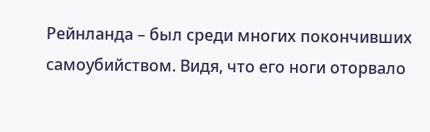Рейнланда – был среди многих покончивших самоубийством. Видя, что его ноги оторвало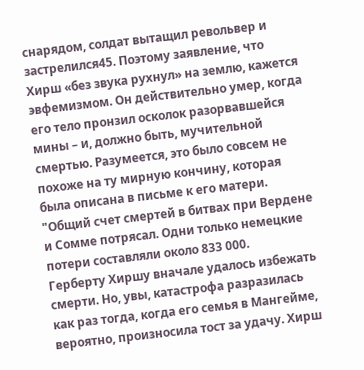снарядом, солдат вытащил револьвер и застрелился45. Поэтому заявление, что Хирш «без звука рухнул» на землю, кажется эвфемизмом. Он действительно умер, когда его тело пронзил осколок разорвавшейся мины – и, должно быть, мучительной смертью. Разумеется, это было совсем не похоже на ту мирную кончину, которая была описана в письме к его матери.
"Общий счет смертей в битвах при Вердене и Сомме потрясал. Одни только немецкие потери составляли около 833 000.
Герберту Хиршу вначале удалось избежать смерти. Но, увы, катастрофа разразилась как раз тогда, когда его семья в Мангейме, вероятно, произносила тост за удачу. Хирш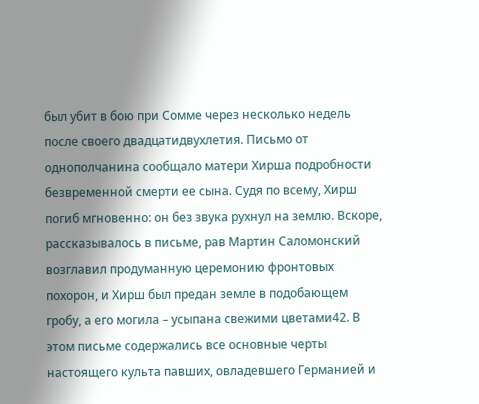был убит в бою при Сомме через несколько недель после своего двадцатидвухлетия. Письмо от однополчанина сообщало матери Хирша подробности безвременной смерти ее сына. Судя по всему, Хирш погиб мгновенно: он без звука рухнул на землю. Вскоре, рассказывалось в письме, рав Мартин Саломонский возглавил продуманную церемонию фронтовых похорон, и Хирш был предан земле в подобающем гробу, а его могила – усыпана свежими цветами42. В этом письме содержались все основные черты настоящего культа павших, овладевшего Германией и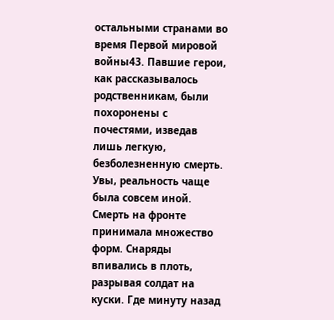остальными странами во время Первой мировой войны43. Павшие герои, как рассказывалось родственникам, были похоронены с почестями, изведав лишь легкую, безболезненную смерть. Увы, реальность чаще была совсем иной.
Смерть на фронте принимала множество форм. Снаряды впивались в плоть, разрывая солдат на куски. Где минуту назад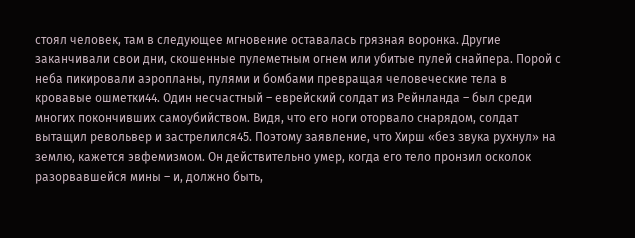стоял человек, там в следующее мгновение оставалась грязная воронка. Другие заканчивали свои дни, скошенные пулеметным огнем или убитые пулей снайпера. Порой с неба пикировали аэропланы, пулями и бомбами превращая человеческие тела в кровавые ошметки44. Один несчастный – еврейский солдат из Рейнланда – был среди многих покончивших самоубийством. Видя, что его ноги оторвало снарядом, солдат вытащил револьвер и застрелился45. Поэтому заявление, что Хирш «без звука рухнул» на землю, кажется эвфемизмом. Он действительно умер, когда его тело пронзил осколок разорвавшейся мины – и, должно быть,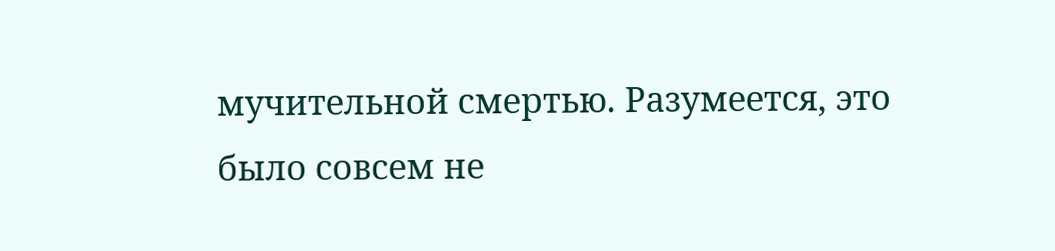мучительной смертью. Разумеется, это было совсем не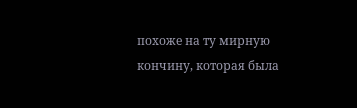похоже на ту мирную кончину, которая была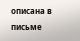описана в письме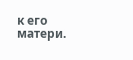к его матери.